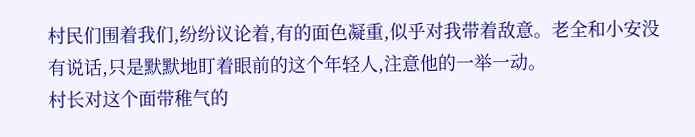村民们围着我们,纷纷议论着,有的面色凝重,似乎对我带着敌意。老全和小安没有说话,只是默默地盯着眼前的这个年轻人,注意他的一举一动。
村长对这个面带稚气的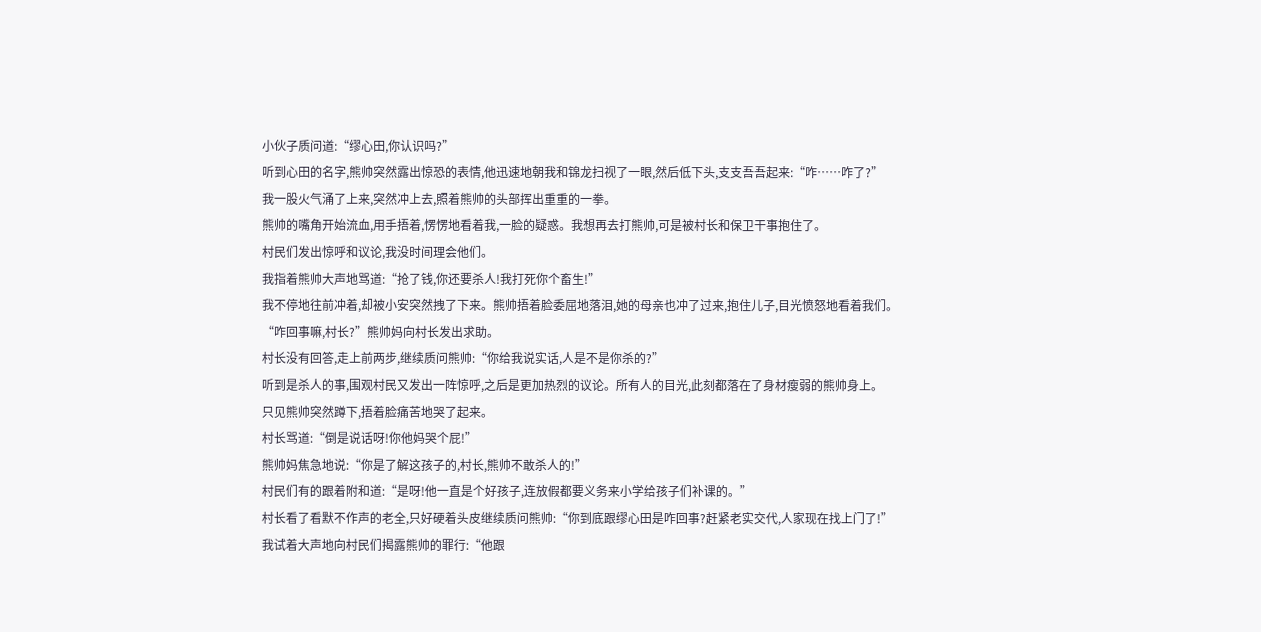小伙子质问道:“缪心田,你认识吗?”
听到心田的名字,熊帅突然露出惊恐的表情,他迅速地朝我和锦龙扫视了一眼,然后低下头,支支吾吾起来:“咋……咋了?”
我一股火气涌了上来,突然冲上去,照着熊帅的头部挥出重重的一拳。
熊帅的嘴角开始流血,用手捂着,愣愣地看着我,一脸的疑惑。我想再去打熊帅,可是被村长和保卫干事抱住了。
村民们发出惊呼和议论,我没时间理会他们。
我指着熊帅大声地骂道:“抢了钱,你还要杀人!我打死你个畜生!”
我不停地往前冲着,却被小安突然拽了下来。熊帅捂着脸委屈地落泪,她的母亲也冲了过来,抱住儿子,目光愤怒地看着我们。
“咋回事嘛,村长?”熊帅妈向村长发出求助。
村长没有回答,走上前两步,继续质问熊帅:“你给我说实话,人是不是你杀的?”
听到是杀人的事,围观村民又发出一阵惊呼,之后是更加热烈的议论。所有人的目光,此刻都落在了身材瘦弱的熊帅身上。
只见熊帅突然蹲下,捂着脸痛苦地哭了起来。
村长骂道:“倒是说话呀!你他妈哭个屁!”
熊帅妈焦急地说:“你是了解这孩子的,村长,熊帅不敢杀人的!”
村民们有的跟着附和道:“是呀!他一直是个好孩子,连放假都要义务来小学给孩子们补课的。”
村长看了看默不作声的老全,只好硬着头皮继续质问熊帅:“你到底跟缪心田是咋回事?赶紧老实交代,人家现在找上门了!”
我试着大声地向村民们揭露熊帅的罪行:“他跟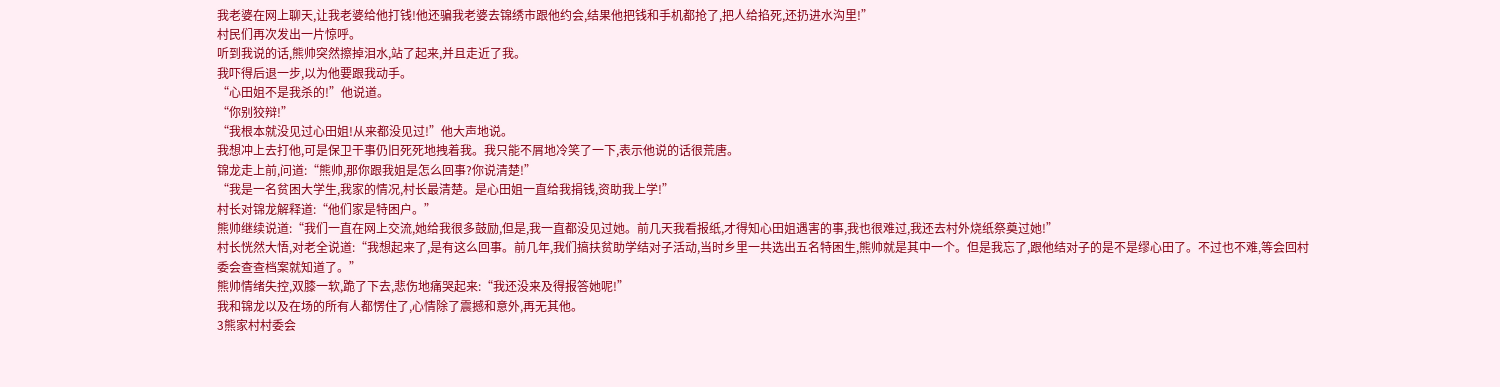我老婆在网上聊天,让我老婆给他打钱!他还骗我老婆去锦绣市跟他约会,结果他把钱和手机都抢了,把人给掐死,还扔进水沟里!”
村民们再次发出一片惊呼。
听到我说的话,熊帅突然擦掉泪水,站了起来,并且走近了我。
我吓得后退一步,以为他要跟我动手。
“心田姐不是我杀的!”他说道。
“你别狡辩!”
“我根本就没见过心田姐!从来都没见过!”他大声地说。
我想冲上去打他,可是保卫干事仍旧死死地拽着我。我只能不屑地冷笑了一下,表示他说的话很荒唐。
锦龙走上前,问道:“熊帅,那你跟我姐是怎么回事?你说清楚!”
“我是一名贫困大学生,我家的情况,村长最清楚。是心田姐一直给我捐钱,资助我上学!”
村长对锦龙解释道:“他们家是特困户。”
熊帅继续说道:“我们一直在网上交流,她给我很多鼓励,但是,我一直都没见过她。前几天我看报纸,才得知心田姐遇害的事,我也很难过,我还去村外烧纸祭奠过她!”
村长恍然大悟,对老全说道:“我想起来了,是有这么回事。前几年,我们搞扶贫助学结对子活动,当时乡里一共选出五名特困生,熊帅就是其中一个。但是我忘了,跟他结对子的是不是缪心田了。不过也不难,等会回村委会查查档案就知道了。”
熊帅情绪失控,双膝一软,跪了下去,悲伤地痛哭起来:“我还没来及得报答她呢!”
我和锦龙以及在场的所有人都愣住了,心情除了震撼和意外,再无其他。
3熊家村村委会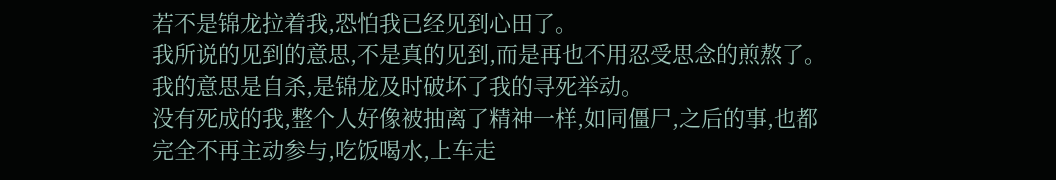若不是锦龙拉着我,恐怕我已经见到心田了。
我所说的见到的意思,不是真的见到,而是再也不用忍受思念的煎熬了。
我的意思是自杀,是锦龙及时破坏了我的寻死举动。
没有死成的我,整个人好像被抽离了精神一样,如同僵尸,之后的事,也都完全不再主动参与,吃饭喝水,上车走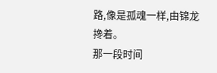路,像是孤魂一样,由锦龙搀着。
那一段时间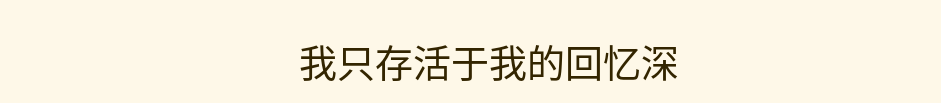我只存活于我的回忆深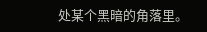处某个黑暗的角落里。